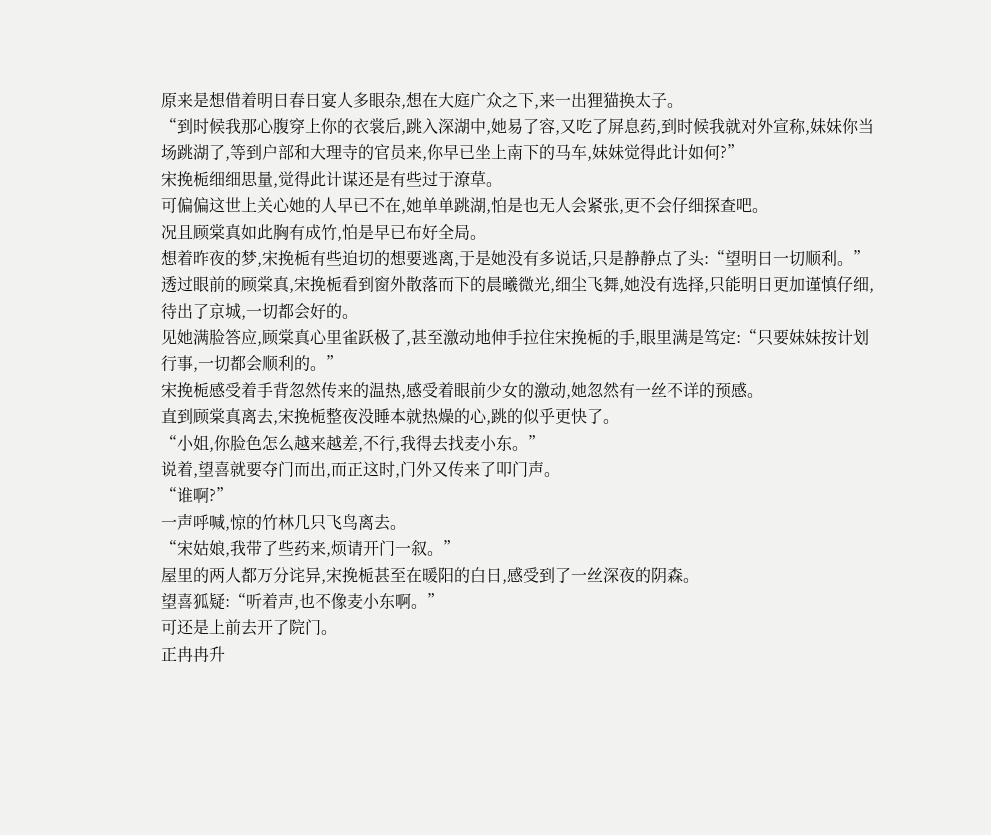原来是想借着明日春日宴人多眼杂,想在大庭广众之下,来一出狸猫换太子。
“到时候我那心腹穿上你的衣裳后,跳入深湖中,她易了容,又吃了屏息药,到时候我就对外宣称,妹妹你当场跳湖了,等到户部和大理寺的官员来,你早已坐上南下的马车,妹妹觉得此计如何?”
宋挽栀细细思量,觉得此计谋还是有些过于潦草。
可偏偏这世上关心她的人早已不在,她单单跳湖,怕是也无人会紧张,更不会仔细探查吧。
况且顾棠真如此胸有成竹,怕是早已布好全局。
想着昨夜的梦,宋挽栀有些迫切的想要逃离,于是她没有多说话,只是静静点了头:“望明日一切顺利。”
透过眼前的顾棠真,宋挽栀看到窗外散落而下的晨曦微光,细尘飞舞,她没有选择,只能明日更加谨慎仔细,待出了京城,一切都会好的。
见她满脸答应,顾棠真心里雀跃极了,甚至激动地伸手拉住宋挽栀的手,眼里满是笃定:“只要妹妹按计划行事,一切都会顺利的。”
宋挽栀感受着手背忽然传来的温热,感受着眼前少女的激动,她忽然有一丝不详的预感。
直到顾棠真离去,宋挽栀整夜没睡本就热燥的心,跳的似乎更快了。
“小姐,你脸色怎么越来越差,不行,我得去找麦小东。”
说着,望喜就要夺门而出,而正这时,门外又传来了叩门声。
“谁啊?”
一声呼喊,惊的竹林几只飞鸟离去。
“宋姑娘,我带了些药来,烦请开门一叙。”
屋里的两人都万分诧异,宋挽栀甚至在暖阳的白日,感受到了一丝深夜的阴森。
望喜狐疑:“听着声,也不像麦小东啊。”
可还是上前去开了院门。
正冉冉升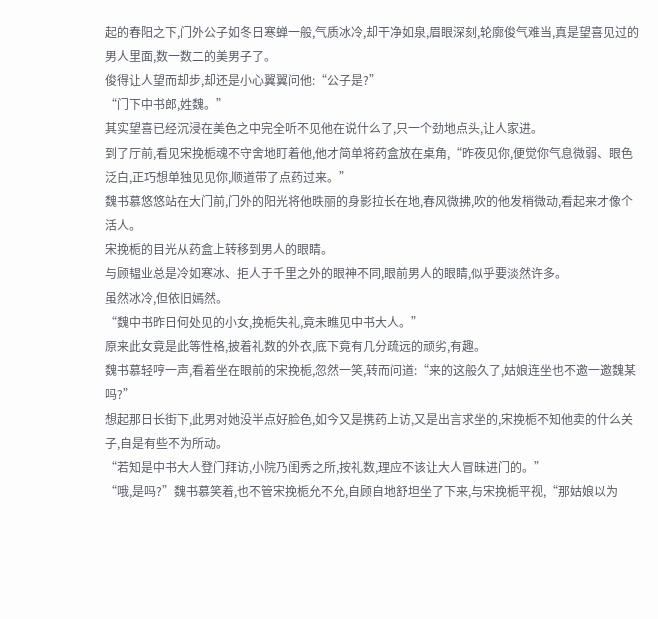起的春阳之下,门外公子如冬日寒蝉一般,气质冰冷,却干净如泉,眉眼深刻,轮廓俊气难当,真是望喜见过的男人里面,数一数二的美男子了。
俊得让人望而却步,却还是小心翼翼问他:“公子是?”
“门下中书郎,姓魏。”
其实望喜已经沉浸在美色之中完全听不见他在说什么了,只一个劲地点头,让人家进。
到了厅前,看见宋挽栀魂不守舍地盯着他,他才简单将药盒放在桌角,“昨夜见你,便觉你气息微弱、眼色泛白,正巧想单独见见你,顺道带了点药过来。”
魏书慕悠悠站在大门前,门外的阳光将他昳丽的身影拉长在地,春风微拂,吹的他发梢微动,看起来才像个活人。
宋挽栀的目光从药盒上转移到男人的眼睛。
与顾韫业总是冷如寒冰、拒人于千里之外的眼神不同,眼前男人的眼睛,似乎要淡然许多。
虽然冰冷,但依旧嫣然。
“魏中书昨日何处见的小女,挽栀失礼,竟未瞧见中书大人。”
原来此女竟是此等性格,披着礼数的外衣,底下竟有几分疏远的顽劣,有趣。
魏书慕轻哼一声,看着坐在眼前的宋挽栀,忽然一笑,转而问道:“来的这般久了,姑娘连坐也不邀一邀魏某吗?”
想起那日长街下,此男对她没半点好脸色,如今又是携药上访,又是出言求坐的,宋挽栀不知他卖的什么关子,自是有些不为所动。
“若知是中书大人登门拜访,小院乃闺秀之所,按礼数,理应不该让大人冒昧进门的。”
“哦,是吗?”魏书慕笑着,也不管宋挽栀允不允,自顾自地舒坦坐了下来,与宋挽栀平视,“那姑娘以为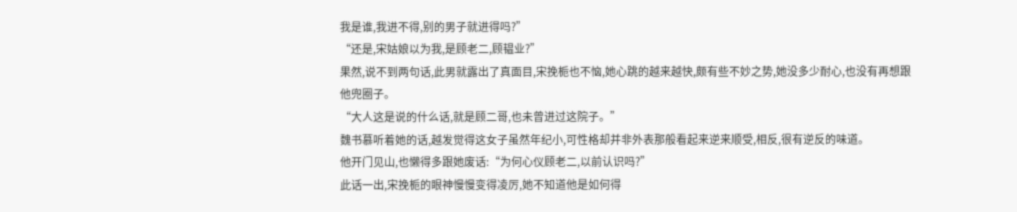我是谁,我进不得,别的男子就进得吗?”
“还是,宋姑娘以为我,是顾老二,顾韫业?”
果然,说不到两句话,此男就露出了真面目,宋挽栀也不恼,她心跳的越来越快,颇有些不妙之势,她没多少耐心,也没有再想跟他兜圈子。
“大人这是说的什么话,就是顾二哥,也未曾进过这院子。”
魏书慕听着她的话,越发觉得这女子虽然年纪小,可性格却并非外表那般看起来逆来顺受,相反,很有逆反的味道。
他开门见山,也懒得多跟她废话:“为何心仪顾老二,以前认识吗?”
此话一出,宋挽栀的眼神慢慢变得凌厉,她不知道他是如何得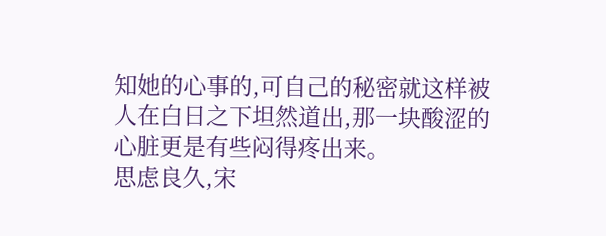知她的心事的,可自己的秘密就这样被人在白日之下坦然道出,那一块酸涩的心脏更是有些闷得疼出来。
思虑良久,宋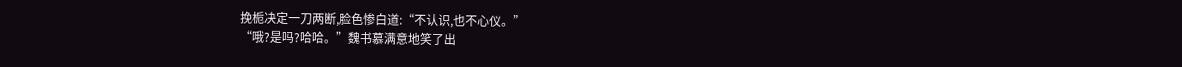挽栀决定一刀两断,脸色惨白道:“不认识,也不心仪。”
“哦?是吗?哈哈。”魏书慕满意地笑了出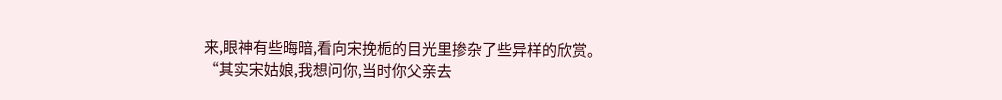来,眼神有些晦暗,看向宋挽栀的目光里掺杂了些异样的欣赏。
“其实宋姑娘,我想问你,当时你父亲去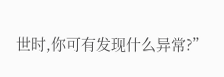世时,你可有发现什么异常?”